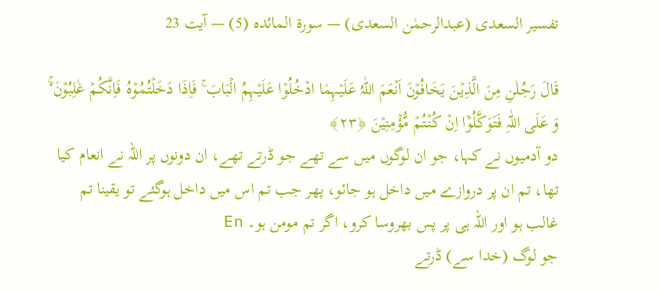تفسیر السعدی (عبدالرحمٰن السعدی) — سورۃ المائده (5) — آیت 23

قَالَ رَجُلٰنِ مِنَ الَّذِیۡنَ یَخَافُوۡنَ اَنۡعَمَ اللّٰہُ عَلَیۡہِمَا ادۡخُلُوۡا عَلَیۡہِمُ الۡبَابَ ۚ فَاِذَا دَخَلۡتُمُوۡہُ فَاِنَّکُمۡ غٰلِبُوۡنَ ۬ۚ وَ عَلَی اللّٰہِ فَتَوَکَّلُوۡۤا اِنۡ کُنۡتُمۡ مُّؤۡمِنِیۡنَ ﴿۲۳﴾
دو آدمیوں نے کہا، جو ان لوگوں میں سے تھے جو ڈرتے تھے، ان دونوں پر اللہ نے انعام کیا تھا، تم ان پر دروازے میں داخل ہو جائو، پھر جب تم اس میں داخل ہوگئے تو یقینا تم غالب ہو اور اللہ ہی پر پس بھروسا کرو، اگر تم مومن ہو۔ En
جو لوگ (خدا سے) ڈرتے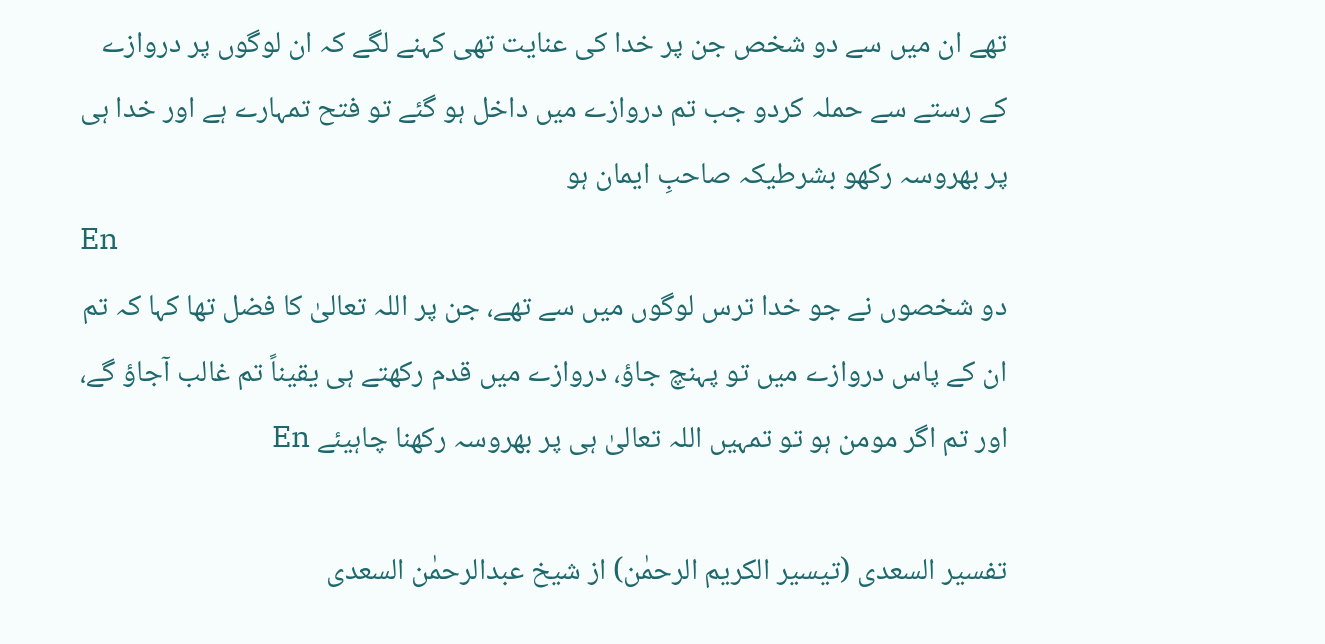تھے ان میں سے دو شخص جن پر خدا کی عنایت تھی کہنے لگے کہ ان لوگوں پر دروازے کے رستے سے حملہ کردو جب تم دروازے میں داخل ہو گئے تو فتح تمہارے ہے اور خدا ہی پر بھروسہ رکھو بشرطیکہ صاحبِ ایمان ہو
En
دو شخصوں نے جو خدا ترس لوگوں میں سے تھے، جن پر اللہ تعالیٰ کا فضل تھا کہا کہ تم ان کے پاس دروازے میں تو پہنچ جاؤ، دروازے میں قدم رکھتے ہی یقیناً تم غالب آجاؤ گے، اور تم اگر مومن ہو تو تمہیں اللہ تعالیٰ ہی پر بھروسہ رکھنا چاہیئے En

تفسیر السعدی (تیسیر الکریم الرحمٰن) از شیخ عبدالرحمٰن السعدی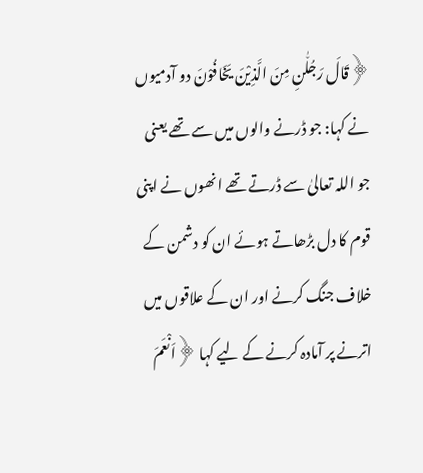﴿قَالَ رَجُلٰ٘نِ مِنَ الَّذِیْنَ یَخَافُوْنَ دو آدمیوں نے کہا: جو ڈرنے والوں میں سے تھے یعنی جو اللہ تعالیٰ سے ڈرتے تھے انھوں نے اپنی قوم کا دل بڑھاتے ہوئے ان کو دشمن کے خلاف جنگ کرنے اور ان کے علاقوں میں اترنے پر آمادہ کرنے کے لیے کہا ﴿اَنْعَمَ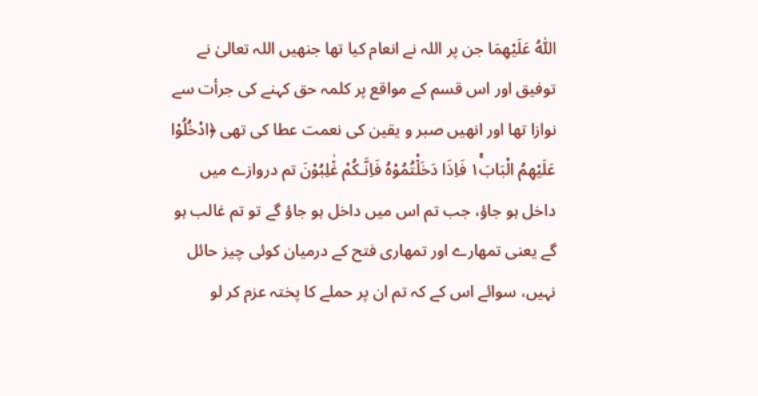اللّٰهُ عَلَیْهِمَا جن پر اللہ نے انعام کیا تھا جنھیں اللہ تعالیٰ نے توفیق اور اس قسم کے مواقع پر کلمہ حق کہنے کی جرأت سے نوازا تھا اور انھیں صبر و یقین کی نعمت عطا کی تھی ﴿ادْخُلُوْا عَلَیْهِمُ الْبَابَ١ۚ فَاِذَا دَخَلْ٘تُمُوْهُ فَاِنَّـكُمْ غٰ٘لِبُوْنَ تم دروازے میں داخل ہو جاؤ، جب تم اس میں داخل ہو جاؤ گے تو تم غالب ہو گے یعنی تمھارے اور تمھاری فتح کے درمیان کوئی چیز حائل نہیں، سوائے اس کے کہ تم ان پر حملے کا پختہ عزم کر لو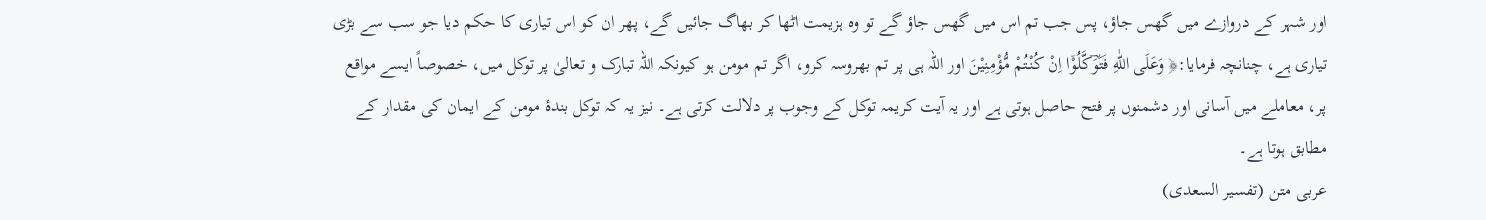اور شہر کے دروازے میں گھس جاؤ، پس جب تم اس میں گھس جاؤ گے تو وہ ہزیمت اٹھا کر بھاگ جائیں گے، پھر ان کو اس تیاری کا حکم دیا جو سب سے بڑی تیاری ہے، چنانچہ فرمایا:﴿ وَعَلَى اللّٰهِ فَتَوَؔكَّلُوْۤا اِنْ كُنْتُمْ مُّؤْمِنِیْنَ اور اللہ ہی پر تم بھروسہ کرو، اگر تم مومن ہو کیونکہ اللہ تبارک و تعالیٰ پر توکل میں، خصوصاً ایسے مواقع پر، معاملے میں آسانی اور دشمنوں پر فتح حاصل ہوتی ہے اور یہ آیت کریمہ توکل کے وجوب پر دلالت کرتی ہے۔ نیز یہ کہ توکل بندۂ مومن کے ایمان کی مقدار کے مطابق ہوتا ہے۔
عربی متن (تفسیر السعدی)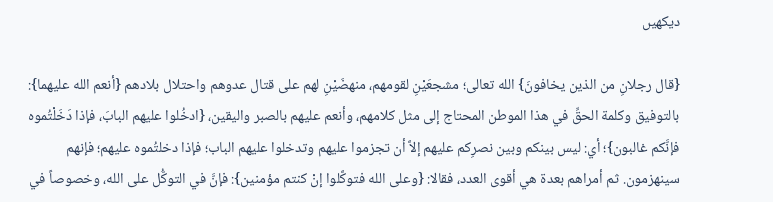دیکھیں

{قال رجلانِ من الذين يخافونَ} الله تعالى؛ مشجعَيْنِ لقومهم، منهضَيْنِ لهم على قتال عدوهم واحتلال بلادهم {أنعم الله عليهما}: بالتوفيق وكلمة الحقِّ في هذا الموطن المحتاج إلى مثل كلامهم، وأنعم عليهم بالصبر واليقين، {ادخُلوا عليهم البابَ، فإذا دَخَلْتُموه فإنَّكم غالبون}؛ أي: ليس بينكم وبين نصرِكم عليهم إلاَّ أن تجزموا عليهم وتدخلوا عليهم الباب؛ فإذا دخلتُموه عليهم؛ فإنهم سينهزمون. ثم أمراهم بعدة هي أقوى العدد، فقالا: {وعلى الله فتوكَّلوا إنْ كنتم مؤمنين}: فإنَّ في التوكُّل على الله، وخصوصاً في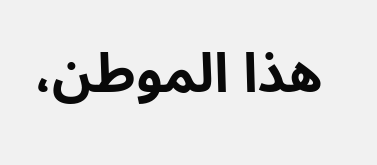هذا الموطن،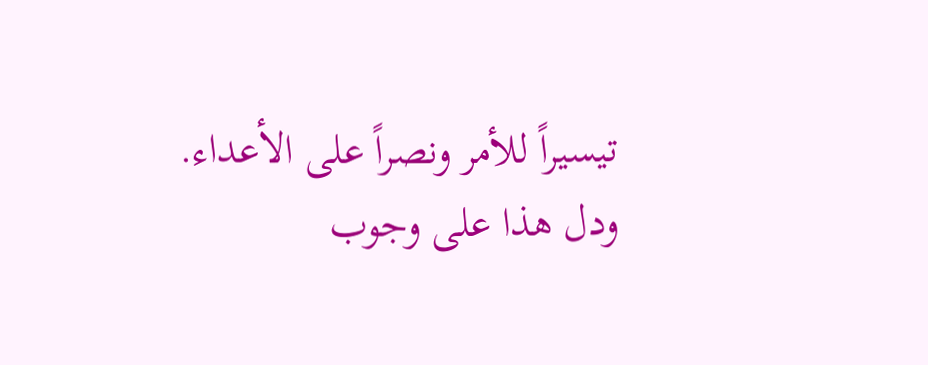تيسيراً للأمر ونصراً على الأعداء. ودل هذا على وجوب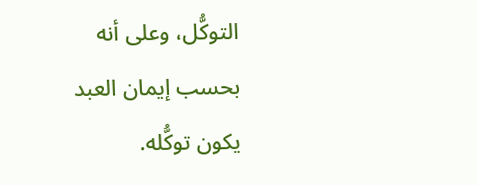التوكُّل، وعلى أنه بحسب إيمان العبد يكون توكُّله.